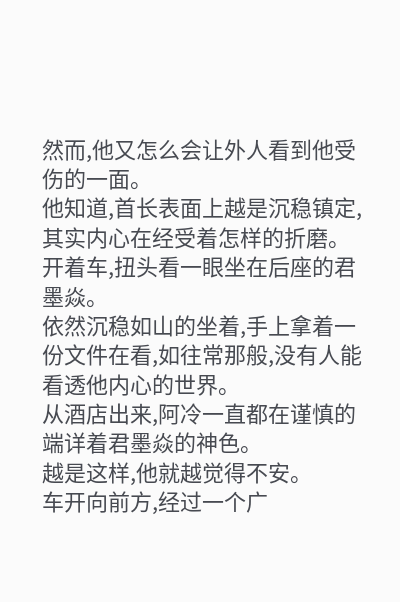然而,他又怎么会让外人看到他受伤的一面。
他知道,首长表面上越是沉稳镇定,其实内心在经受着怎样的折磨。
开着车,扭头看一眼坐在后座的君墨焱。
依然沉稳如山的坐着,手上拿着一份文件在看,如往常那般,没有人能看透他内心的世界。
从酒店出来,阿冷一直都在谨慎的端详着君墨焱的神色。
越是这样,他就越觉得不安。
车开向前方,经过一个广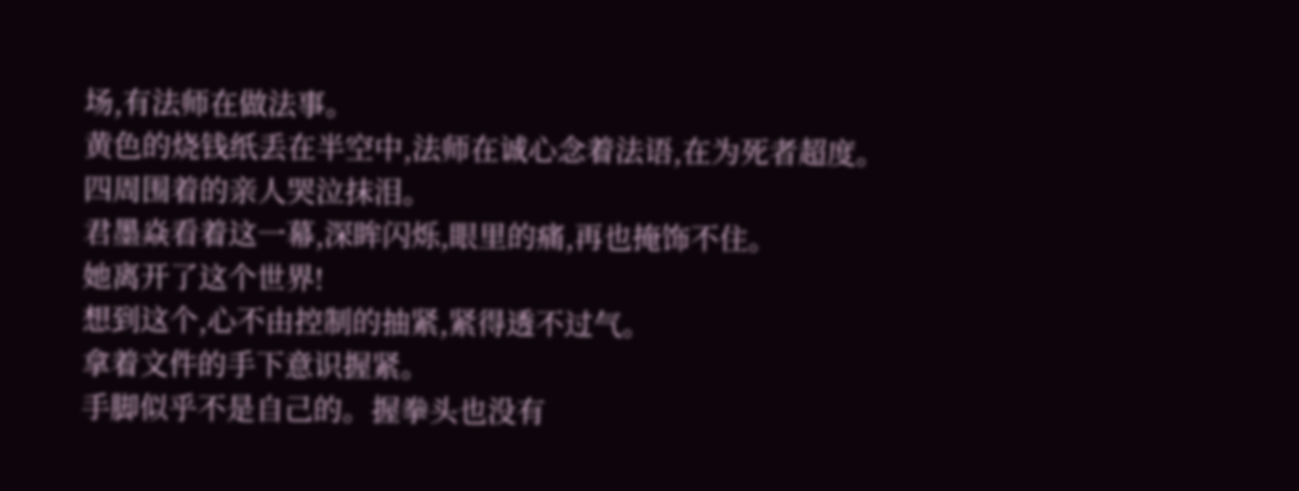场,有法师在做法事。
黄色的烧钱纸丢在半空中,法师在诚心念着法语,在为死者超度。
四周围着的亲人哭泣抹泪。
君墨焱看着这一幕,深眸闪烁,眼里的痛,再也掩饰不住。
她离开了这个世界!
想到这个,心不由控制的抽紧,紧得透不过气。
拿着文件的手下意识握紧。
手脚似乎不是自己的。握拳头也没有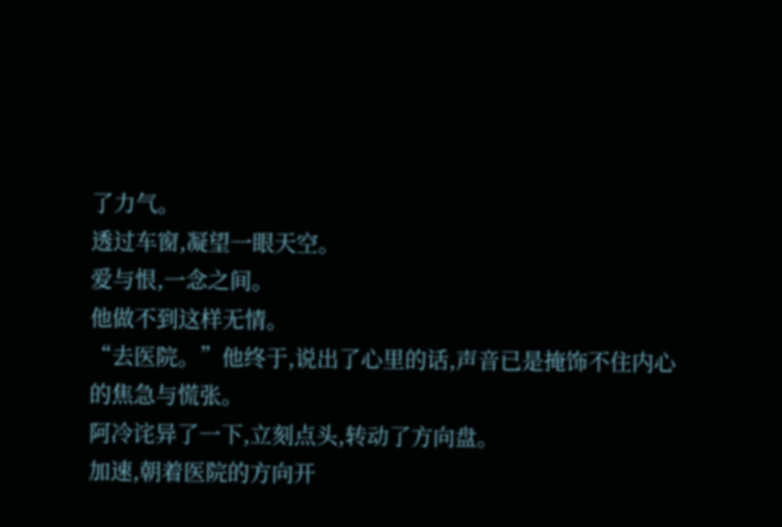了力气。
透过车窗,凝望一眼天空。
爱与恨,一念之间。
他做不到这样无情。
“去医院。”他终于,说出了心里的话,声音已是掩饰不住内心的焦急与慌张。
阿冷诧异了一下,立刻点头,转动了方向盘。
加速,朝着医院的方向开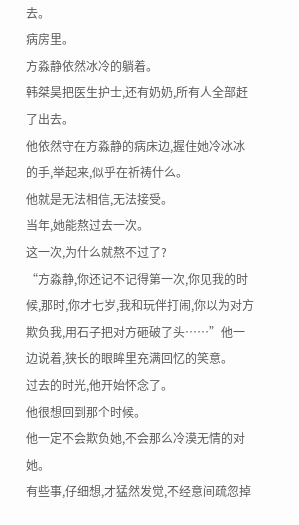去。
病房里。
方淼静依然冰冷的躺着。
韩桀昊把医生护士,还有奶奶,所有人全部赶了出去。
他依然守在方淼静的病床边,握住她冷冰冰的手,举起来,似乎在祈祷什么。
他就是无法相信,无法接受。
当年,她能熬过去一次。
这一次,为什么就熬不过了?
“方淼静,你还记不记得第一次,你见我的时候,那时,你才七岁,我和玩伴打闹,你以为对方欺负我,用石子把对方砸破了头……”他一边说着,狭长的眼眸里充满回忆的笑意。
过去的时光,他开始怀念了。
他很想回到那个时候。
他一定不会欺负她,不会那么冷漠无情的对她。
有些事,仔细想,才猛然发觉,不经意间疏忽掉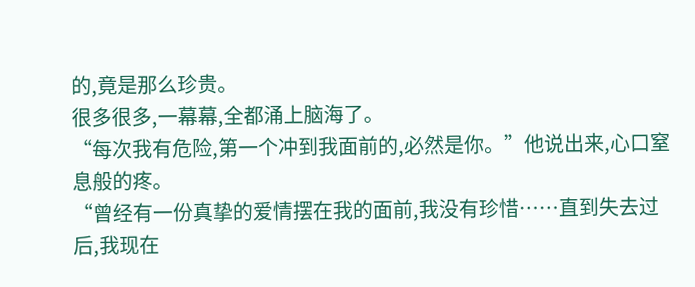的,竟是那么珍贵。
很多很多,一幕幕,全都涌上脑海了。
“每次我有危险,第一个冲到我面前的,必然是你。”他说出来,心口窒息般的疼。
“曾经有一份真挚的爱情摆在我的面前,我没有珍惜……直到失去过后,我现在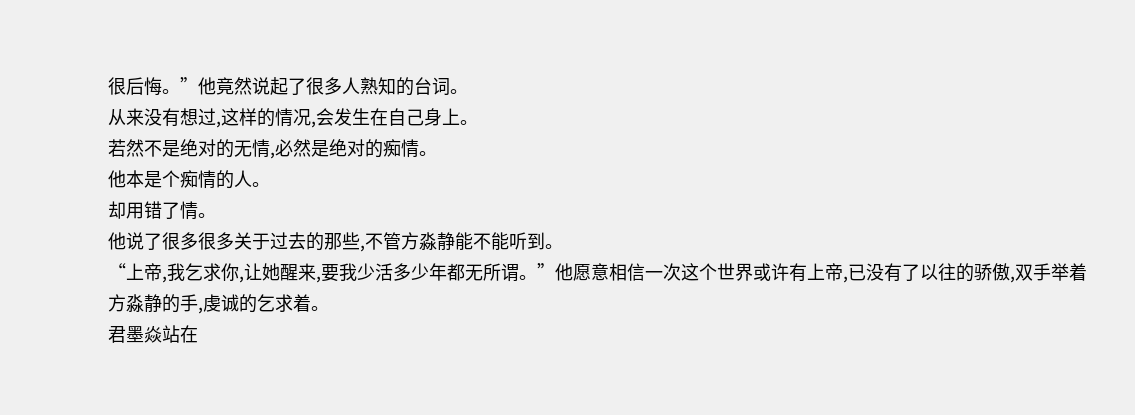很后悔。”他竟然说起了很多人熟知的台词。
从来没有想过,这样的情况,会发生在自己身上。
若然不是绝对的无情,必然是绝对的痴情。
他本是个痴情的人。
却用错了情。
他说了很多很多关于过去的那些,不管方淼静能不能听到。
“上帝,我乞求你,让她醒来,要我少活多少年都无所谓。”他愿意相信一次这个世界或许有上帝,已没有了以往的骄傲,双手举着方淼静的手,虔诚的乞求着。
君墨焱站在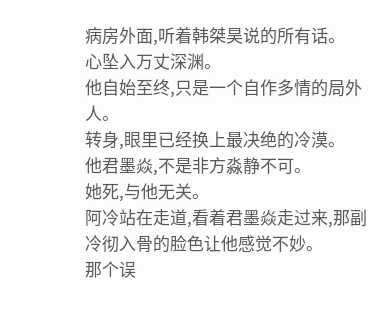病房外面,听着韩桀昊说的所有话。
心坠入万丈深渊。
他自始至终,只是一个自作多情的局外人。
转身,眼里已经换上最决绝的冷漠。
他君墨焱,不是非方淼静不可。
她死,与他无关。
阿冷站在走道,看着君墨焱走过来,那副冷彻入骨的脸色让他感觉不妙。
那个误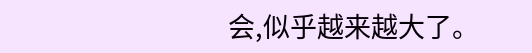会,似乎越来越大了。